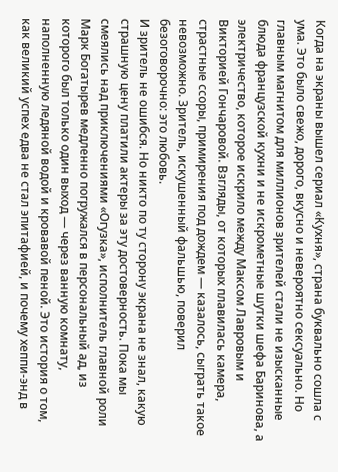Когда на экраны вышел сериал «Кухня», страна буквально сошла с ума. Это было свежо, дорого, вкусно и невероятно сексуально. Но главным магнитом для миллионов зрителей стали не изысканные блюда французской кухни и не искрометные шутки шефа Баринова, а электричество, которое искрило между Максом Лавровым и Викторией Гончаровой. Взгляды, от которых плавилась камера, страстные ссоры, примирения под дождем — казалось, сыграть такое невозможно. Зритель, искушенный фальшью, поверил безоговорочно: это любовь.
И зритель не ошибся. Но никто по ту сторону экрана не знал, какую страшную цену платили актеры за эту достоверность. Пока мы смеялись над приключениями «Огузка», исполнитель главной роли Марк Богатырев медленно погружался в персональный ад, из которого был только один выход — через ванную комнату, наполненную ледяной водой и кровавой пеной. Это история о том, как великий успех едва не стал эпитафией, и почему хеппи-энд в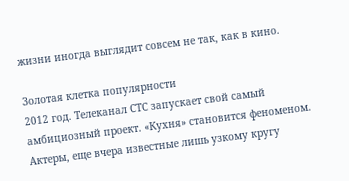жизни иногда выглядит совсем не так, как в кино.

Золотая клетка популярности
2012 год. Телеканал СТС запускает свой самый амбициозный проект. «Кухня» становится феноменом. Актеры, еще вчера известные лишь узкому кругу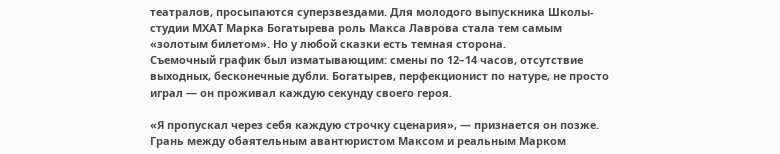театралов, просыпаются суперзвездами. Для молодого выпускника Школы-студии МХАТ Марка Богатырева роль Макса Лаврова стала тем самым «золотым билетом». Но у любой сказки есть темная сторона.
Съемочный график был изматывающим: смены по 12–14 часов, отсутствие выходных, бесконечные дубли. Богатырев, перфекционист по натуре, не просто играл — он проживал каждую секунду своего героя.

«Я пропускал через себя каждую строчку сценария», — признается он позже.
Грань между обаятельным авантюристом Максом и реальным Марком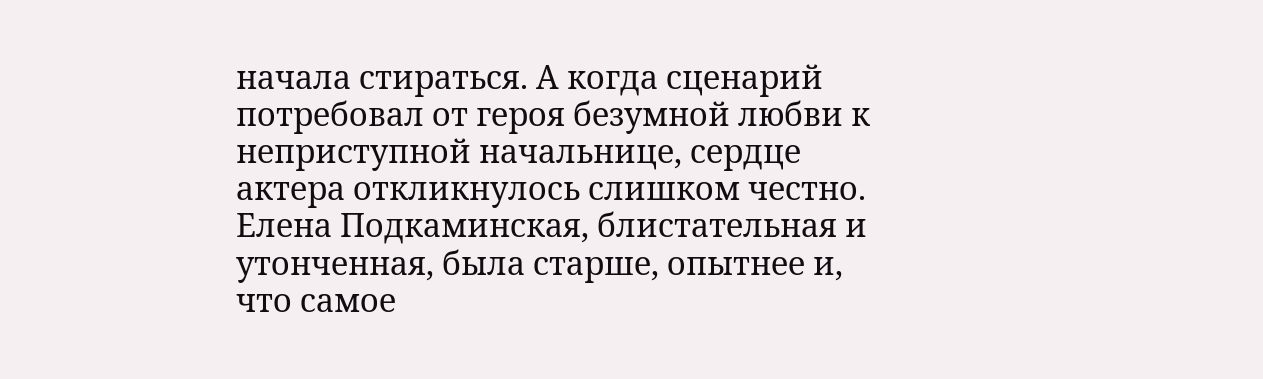начала стираться. А когда сценарий потребовал от героя безумной любви к неприступной начальнице, сердце актера откликнулось слишком честно.
Елена Подкаминская, блистательная и утонченная, была старше, опытнее и, что самое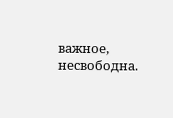важное, несвободна.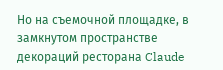Но на съемочной площадке, в замкнутом пространстве декораций ресторана Claude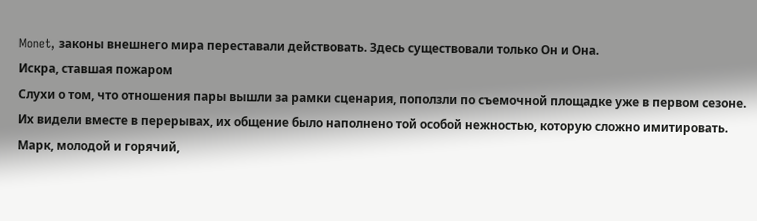Monet, законы внешнего мира переставали действовать. Здесь существовали только Он и Она.
Искра, ставшая пожаром
Слухи о том, что отношения пары вышли за рамки сценария, поползли по съемочной площадке уже в первом сезоне. Их видели вместе в перерывах, их общение было наполнено той особой нежностью, которую сложно имитировать. Марк, молодой и горячий,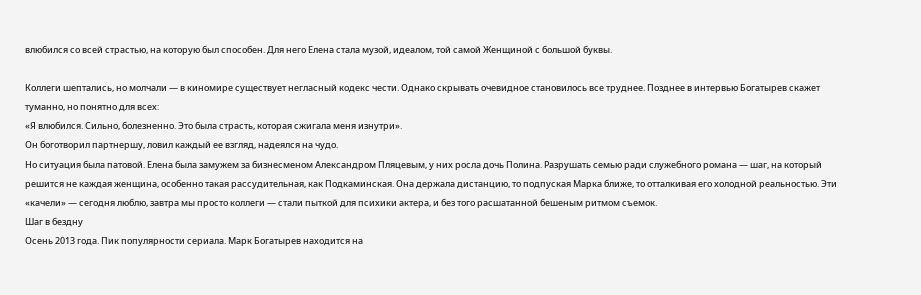влюбился со всей страстью, на которую был способен. Для него Елена стала музой, идеалом, той самой Женщиной с большой буквы.

Коллеги шептались, но молчали — в киномире существует негласный кодекс чести. Однако скрывать очевидное становилось все труднее. Позднее в интервью Богатырев скажет туманно, но понятно для всех:
«Я влюбился. Сильно, болезненно. Это была страсть, которая сжигала меня изнутри».
Он боготворил партнершу, ловил каждый ее взгляд, надеялся на чудо.
Но ситуация была патовой. Елена была замужем за бизнесменом Александром Пляцевым, у них росла дочь Полина. Разрушать семью ради служебного романа — шаг, на который решится не каждая женщина, особенно такая рассудительная, как Подкаминская. Она держала дистанцию, то подпуская Марка ближе, то отталкивая его холодной реальностью. Эти «качели» — сегодня люблю, завтра мы просто коллеги — стали пыткой для психики актера, и без того расшатанной бешеным ритмом съемок.
Шаг в бездну
Осень 2013 года. Пик популярности сериала. Марк Богатырев находится на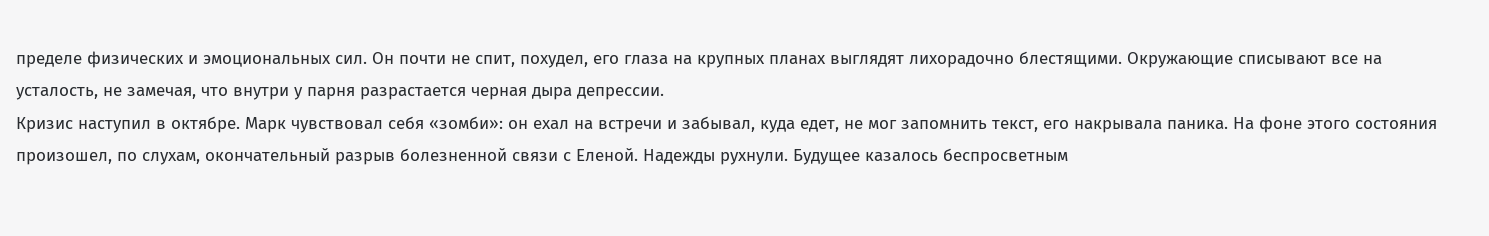пределе физических и эмоциональных сил. Он почти не спит, похудел, его глаза на крупных планах выглядят лихорадочно блестящими. Окружающие списывают все на усталость, не замечая, что внутри у парня разрастается черная дыра депрессии.
Кризис наступил в октябре. Марк чувствовал себя «зомби»: он ехал на встречи и забывал, куда едет, не мог запомнить текст, его накрывала паника. На фоне этого состояния произошел, по слухам, окончательный разрыв болезненной связи с Еленой. Надежды рухнули. Будущее казалось беспросветным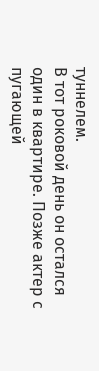туннелем.
В тот роковой день он остался один в квартире. Позже актер с пугающей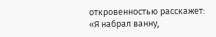откровенностью расскажет:
«Я набрал ванну,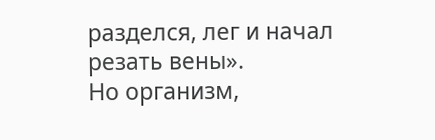разделся, лег и начал резать вены».
Но организм,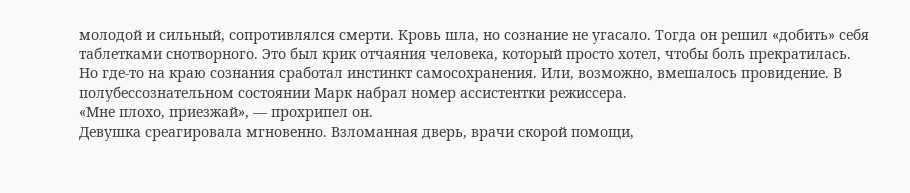молодой и сильный, сопротивлялся смерти. Кровь шла, но сознание не угасало. Тогда он решил «добить» себя таблетками снотворного. Это был крик отчаяния человека, который просто хотел, чтобы боль прекратилась.
Но где-то на краю сознания сработал инстинкт самосохранения. Или, возможно, вмешалось провидение. В полубессознательном состоянии Марк набрал номер ассистентки режиссера.
«Мне плохо, приезжай», — прохрипел он.
Девушка среагировала мгновенно. Взломанная дверь, врачи скорой помощи,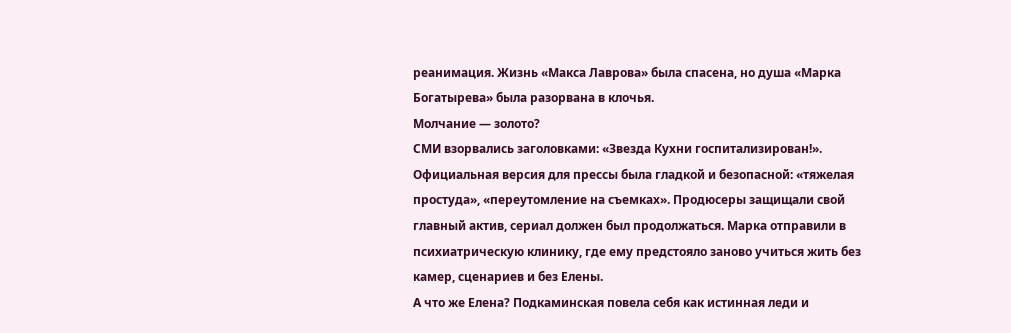реанимация. Жизнь «Макса Лаврова» была спасена, но душа «Марка Богатырева» была разорвана в клочья.
Молчание — золото?
СМИ взорвались заголовками: «Звезда Кухни госпитализирован!». Официальная версия для прессы была гладкой и безопасной: «тяжелая простуда», «переутомление на съемках». Продюсеры защищали свой главный актив, сериал должен был продолжаться. Марка отправили в психиатрическую клинику, где ему предстояло заново учиться жить без камер, сценариев и без Елены.
А что же Елена? Подкаминская повела себя как истинная леди и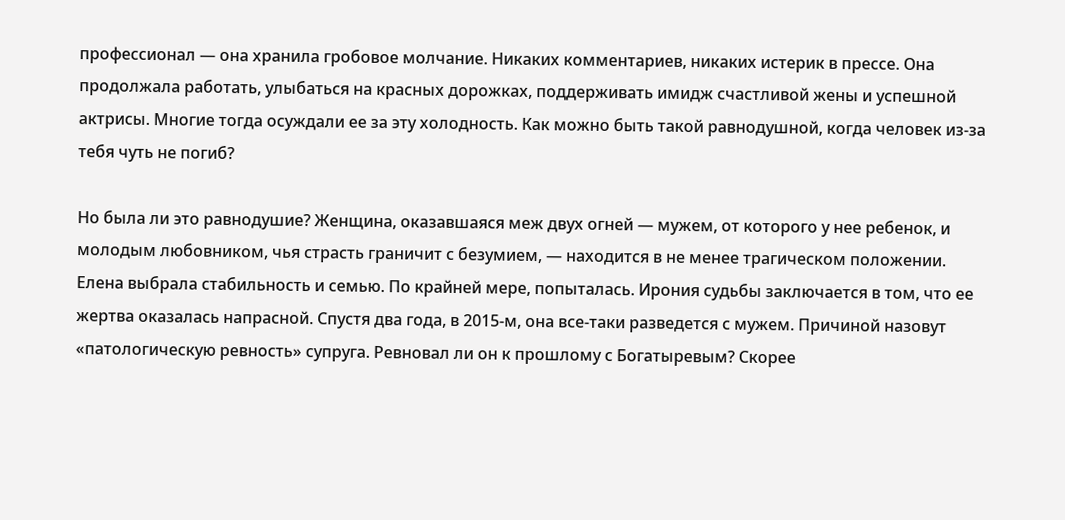профессионал — она хранила гробовое молчание. Никаких комментариев, никаких истерик в прессе. Она продолжала работать, улыбаться на красных дорожках, поддерживать имидж счастливой жены и успешной актрисы. Многие тогда осуждали ее за эту холодность. Как можно быть такой равнодушной, когда человек из-за тебя чуть не погиб?

Но была ли это равнодушие? Женщина, оказавшаяся меж двух огней — мужем, от которого у нее ребенок, и молодым любовником, чья страсть граничит с безумием, — находится в не менее трагическом положении. Елена выбрала стабильность и семью. По крайней мере, попыталась. Ирония судьбы заключается в том, что ее жертва оказалась напрасной. Спустя два года, в 2015-м, она все-таки разведется с мужем. Причиной назовут «патологическую ревность» супруга. Ревновал ли он к прошлому с Богатыревым? Скорее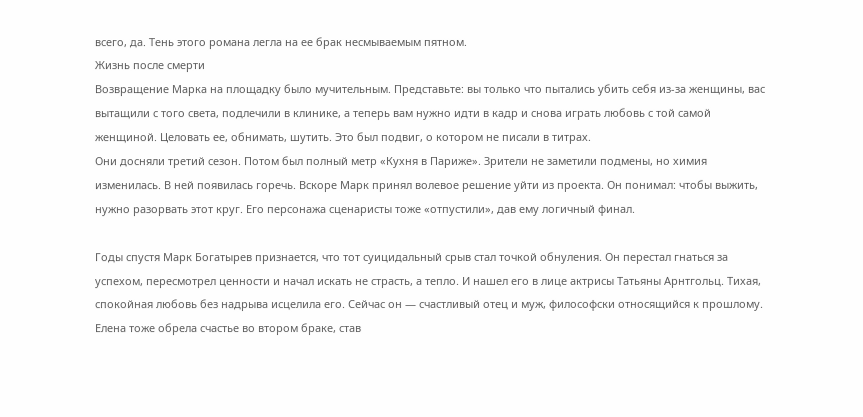всего, да. Тень этого романа легла на ее брак несмываемым пятном.
Жизнь после смерти
Возвращение Марка на площадку было мучительным. Представьте: вы только что пытались убить себя из-за женщины, вас вытащили с того света, подлечили в клинике, а теперь вам нужно идти в кадр и снова играть любовь с той самой женщиной. Целовать ее, обнимать, шутить. Это был подвиг, о котором не писали в титрах.
Они досняли третий сезон. Потом был полный метр «Кухня в Париже». Зрители не заметили подмены, но химия изменилась. В ней появилась горечь. Вскоре Марк принял волевое решение уйти из проекта. Он понимал: чтобы выжить, нужно разорвать этот круг. Его персонажа сценаристы тоже «отпустили», дав ему логичный финал.

Годы спустя Марк Богатырев признается, что тот суицидальный срыв стал точкой обнуления. Он перестал гнаться за успехом, пересмотрел ценности и начал искать не страсть, а тепло. И нашел его в лице актрисы Татьяны Арнтгольц. Тихая, спокойная любовь без надрыва исцелила его. Сейчас он — счастливый отец и муж, философски относящийся к прошлому. Елена тоже обрела счастье во втором браке, став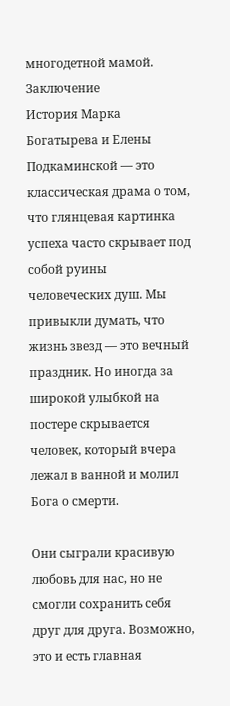многодетной мамой.
Заключение
История Марка Богатырева и Елены Подкаминской — это классическая драма о том, что глянцевая картинка успеха часто скрывает под собой руины человеческих душ. Мы привыкли думать, что жизнь звезд — это вечный праздник. Но иногда за широкой улыбкой на постере скрывается человек, который вчера лежал в ванной и молил Бога о смерти.

Они сыграли красивую любовь для нас, но не смогли сохранить себя друг для друга. Возможно, это и есть главная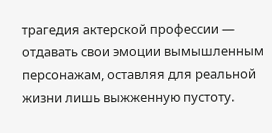трагедия актерской профессии — отдавать свои эмоции вымышленным персонажам, оставляя для реальной жизни лишь выжженную пустоту.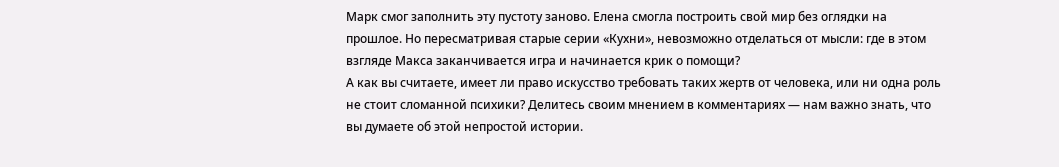Марк смог заполнить эту пустоту заново. Елена смогла построить свой мир без оглядки на прошлое. Но пересматривая старые серии «Кухни», невозможно отделаться от мысли: где в этом взгляде Макса заканчивается игра и начинается крик о помощи?
А как вы считаете, имеет ли право искусство требовать таких жертв от человека, или ни одна роль не стоит сломанной психики? Делитесь своим мнением в комментариях — нам важно знать, что вы думаете об этой непростой истории.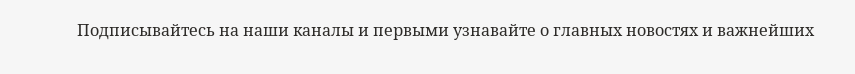Подписывайтесь на наши каналы и первыми узнавайте о главных новостях и важнейших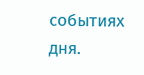событиях дня.